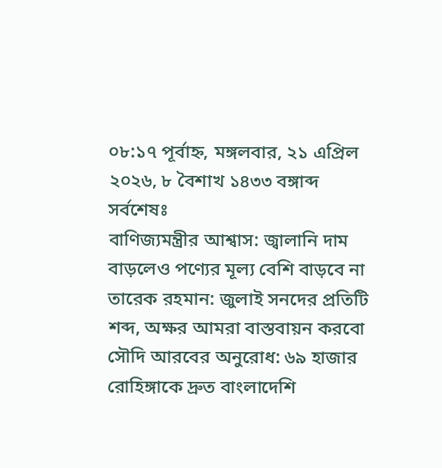০৮:১৭ পূর্বাহ্ন, মঙ্গলবার, ২১ এপ্রিল ২০২৬, ৮ বৈশাখ ১৪৩৩ বঙ্গাব্দ
সর্বশেষঃ
বাণিজ্যমন্ত্রীর আশ্বাস: জ্বালানি দাম বাড়লেও পণ্যের মূল্য বেশি বাড়বে না তারেক রহমান: জুলাই সনদের প্রতিটি শব্দ, অক্ষর আমরা বাস্তবায়ন করবো সৌদি আরবের অনুরোধ: ৬৯ হাজার রোহিঙ্গাকে দ্রুত বাংলাদেশি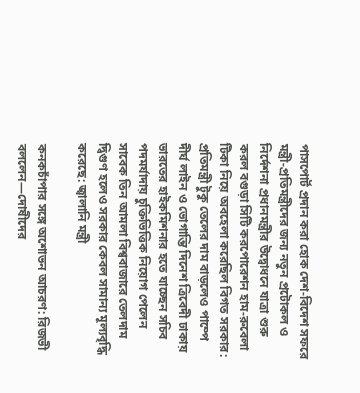পাসপোর্ট প্রদান করা হোক দেশ-বিদেশ সফরে মন্ত্রী-প্রতিমন্ত্রীদের জন্য নতুন প্রটোকল ও নির্দেশনা প্রধানমন্ত্রীর উদ্বোধনে যাত্রা শুরু করল বগুড়া সিটি করপোরেশন হাম-রুবেলা টিকা নিয়ে অবহেলা করেছিল বিগত সরকার: প্রতিমন্ত্রী টুকু তেলের দাম বাড়লেও পাম্পে দীর্ঘ লাইন ও ভোগান্তি দিনেশ ত্রিবেদী ঢাকায় ভারতের হাইকমিশনার হতে যাচ্ছেন সচিব পদমর্যাদায় চুক্তিভিত্তিক নিয়োগ পেলেন সাবেক তিন আমলা বিশ্ববাজারে তেলদাম দ্বিগুণ হলেও সরকার কেবল সামান্য মূল্যবৃদ্ধি করেছে: জ্বালানি মন্ত্রী

কনকচাঁপার সঙ্গে অশোভন আচরণ: রিজভী বললেন—দোষীদের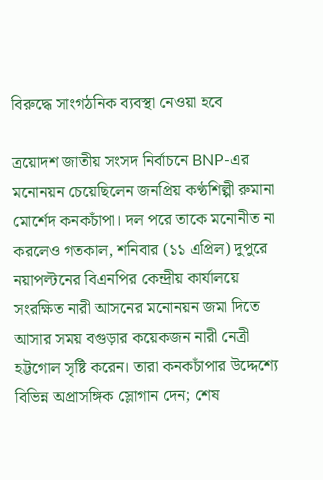বিরুদ্ধে সাংগঠনিক ব্যবস্থা নেওয়া হবে

ত্রয়োদশ জাতীয় সংসদ নির্বাচনে BNP-এর মনোনয়ন চেয়েছিলেন জনপ্রিয় কণ্ঠশিল্পী রুমানা মোর্শেদ কনকচাঁপা। দল পরে তাকে মনোনীত না করলেও গতকাল, শনিবার (১১ এপ্রিল) দুপুরে নয়াপল্টনের বিএনপির কেন্দ্রীয় কার্যালয়ে সংরক্ষিত নারী আসনের মনোনয়ন জমা দিতে আসার সময় বগুড়ার কয়েকজন নারী নেত্রী হট্টগোল সৃষ্টি করেন। তারা কনকচাঁপার উদ্দেশ্যে বিভিন্ন অপ্রাসঙ্গিক স্লোগান দেন; শেষ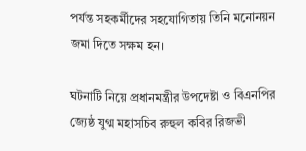পর্যন্ত সহকর্মীদের সহযোগিতায় তিনি মনোনয়ন জমা দিতে সক্ষম হন।

ঘটনাটি নিয়ে প্রধানমন্ত্রীর উপদেষ্টা ও বিএনপির জ্যেষ্ঠ যুগ্ম মহাসচিব রুহুল কবির রিজভী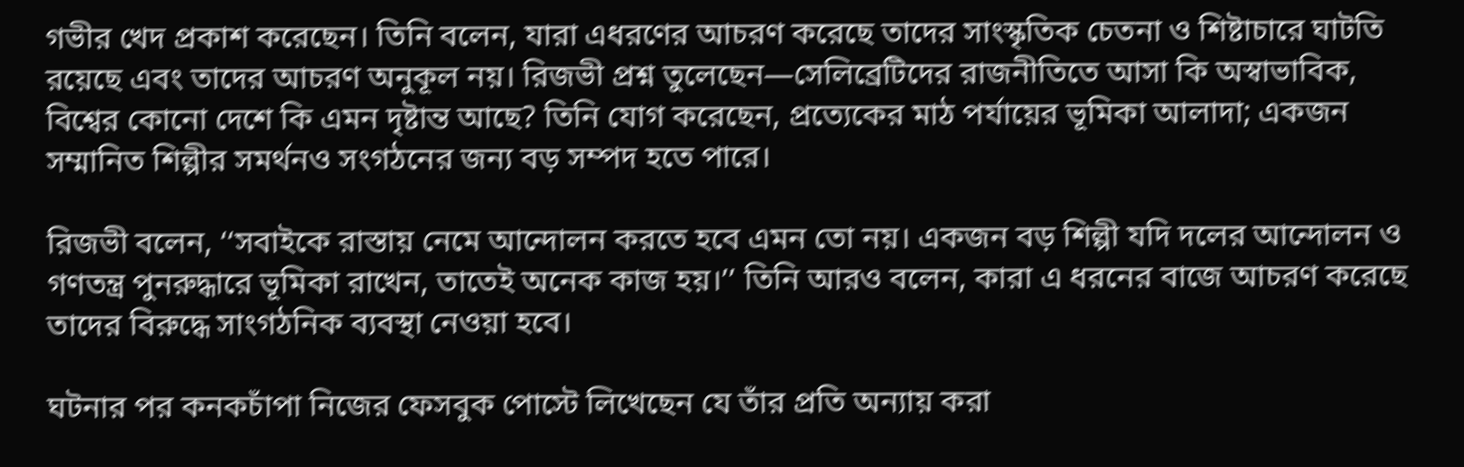গভীর খেদ প্রকাশ করেছেন। তিনি বলেন, যারা এধরণের আচরণ করেছে তাদের সাংস্কৃতিক চেতনা ও শিষ্টাচারে ঘাটতি রয়েছে এবং তাদের আচরণ অনুকূল নয়। রিজভী প্রশ্ন তুলেছেন—সেলিব্রেটিদের রাজনীতিতে আসা কি অস্বাভাবিক, বিশ্বের কোনো দেশে কি এমন দৃষ্টান্ত আছে? তিনি যোগ করেছেন, প্রত্যেকের মাঠ পর্যায়ের ভূমিকা আলাদা; একজন সম্মানিত শিল্পীর সমর্থনও সংগঠনের জন্য বড় সম্পদ হতে পারে।

রিজভী বলেন, ‘‘সবাইকে রাস্তায় নেমে আন্দোলন করতে হবে এমন তো নয়। একজন বড় শিল্পী যদি দলের আন্দোলন ও গণতন্ত্র পুনরুদ্ধারে ভূমিকা রাখেন, তাতেই অনেক কাজ হয়।’’ তিনি আরও বলেন, কারা এ ধরনের বাজে আচরণ করেছে তাদের বিরুদ্ধে সাংগঠনিক ব্যবস্থা নেওয়া হবে।

ঘটনার পর কনকচাঁপা নিজের ফেসবুক পোস্টে লিখেছেন যে তাঁর প্রতি অন্যায় করা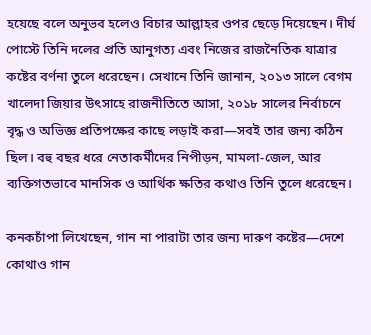হয়েছে বলে অনুভব হলেও বিচার আল্লাহর ওপর ছেড়ে দিয়েছেন। দীর্ঘ পোস্টে তিনি দলের প্রতি আনুগত্য এবং নিজের রাজনৈতিক যাত্রার কষ্টের বর্ণনা তুলে ধরেছেন। সেখানে তিনি জানান, ২০১৩ সালে বেগম খালেদা জিয়ার উৎসাহে রাজনীতিতে আসা, ২০১৮ সালের নির্বাচনে বৃদ্ধ ও অভিজ্ঞ প্রতিপক্ষের কাছে লড়াই করা—সবই তার জন্য কঠিন ছিল। বহু বছর ধরে নেতাকর্মীদের নিপীড়ন, মামলা-জেল, আর ব্যক্তিগতভাবে মানসিক ও আর্থিক ক্ষতির কথাও তিনি তুলে ধরেছেন।

কনকচাঁপা লিখেছেন, গান না পারাটা তার জন্য দারুণ কষ্টের—দেশে কোথাও গান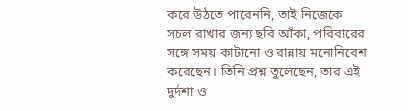করে উঠতে পারেননি, তাই নিজেকে সচল রাখার জন্য ছবি আঁকা, পরিবারের সঙ্গে সময় কাটানো ও রান্নায় মনোনিবেশ করেছেন। তিনি প্রশ্ন তুলেছেন, তার এই দুর্দশা ও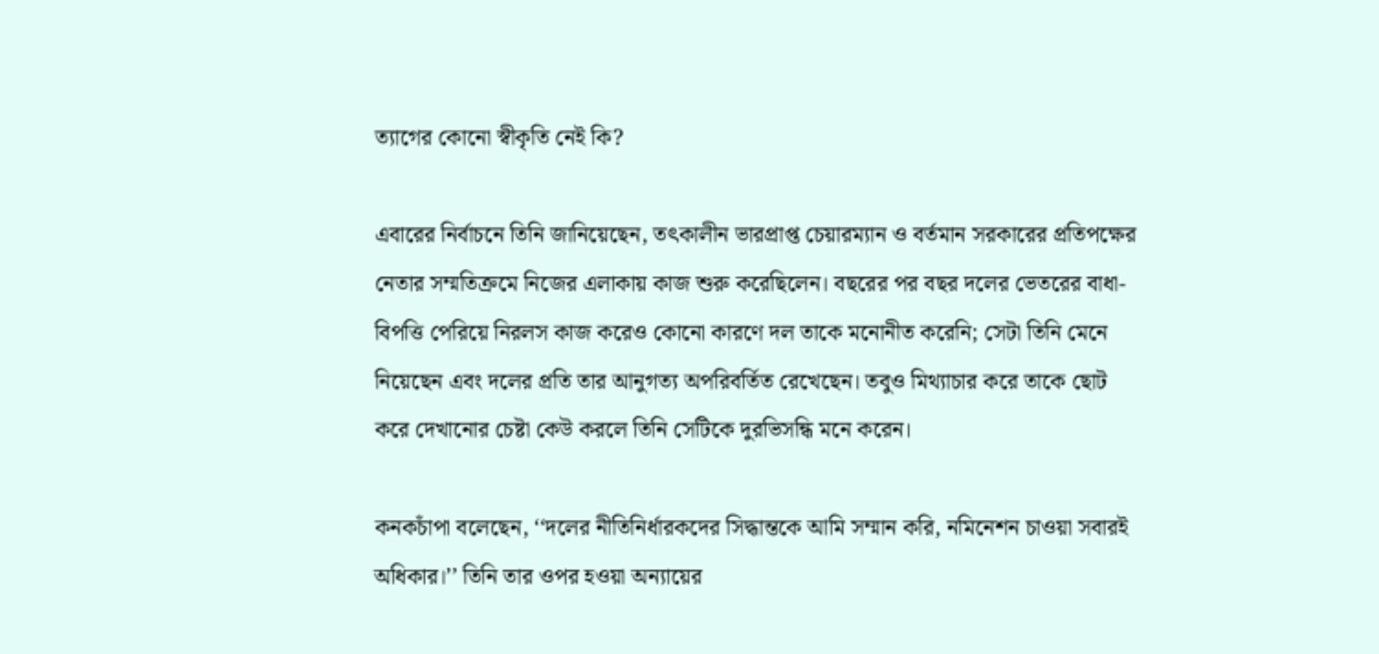ত্যাগের কোনো স্বীকৃতি নেই কি?

এবারের নির্বাচনে তিনি জানিয়েছেন, তৎকালীন ভারপ্রাপ্ত চেয়ারম্যান ও বর্তমান সরকারের প্রতিপক্ষের নেতার সম্মতিক্রমে নিজের এলাকায় কাজ শুরু করেছিলেন। বছরের পর বছর দলের ভেতরের বাধা-বিপত্তি পেরিয়ে নিরলস কাজ করেও কোনো কারণে দল তাকে মনোনীত করেনি; সেটা তিনি মেনে নিয়েছেন এবং দলের প্রতি তার আনুগত্য অপরিবর্তিত রেখেছেন। তবুও মিথ্যাচার করে তাকে ছোট করে দেখানোর চেষ্টা কেউ করলে তিনি সেটিকে দুরভিসন্ধি মনে করেন।

কনকচাঁপা বলেছেন, ‘‘দলের নীতিনির্ধারকদের সিদ্ধান্তকে আমি সম্মান করি, নমিনেশন চাওয়া সবারই অধিকার।’’ তিনি তার ওপর হওয়া অন্যায়ের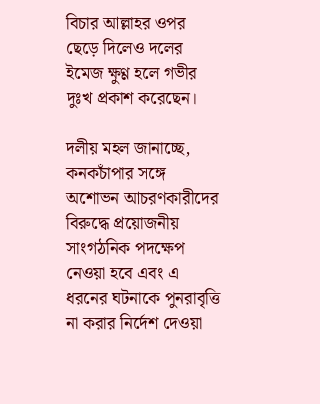বিচার আল্লাহর ওপর ছেড়ে দিলেও দলের ইমেজ ক্ষুণ্ণ হলে গভীর দুঃখ প্রকাশ করেছেন।

দলীয় মহল জানাচ্ছে, কনকচাঁপার সঙ্গে অশোভন আচরণকারীদের বিরুদ্ধে প্রয়োজনীয় সাংগঠনিক পদক্ষেপ নেওয়া হবে এবং এ ধরনের ঘটনাকে পুনরাবৃত্তি না করার নির্দেশ দেওয়া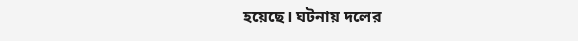হয়েছে। ঘটনায় দলের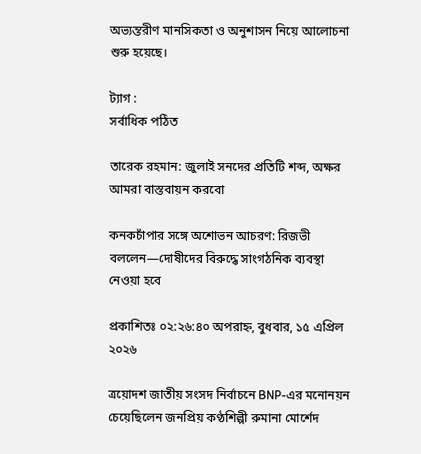অভ্যন্তরীণ মানসিকতা ও অনুশাসন নিয়ে আলোচনা শুরু হয়েছে।

ট্যাগ :
সর্বাধিক পঠিত

তারেক রহমান: জুলাই সনদের প্রতিটি শব্দ, অক্ষর আমরা বাস্তবায়ন করবো

কনকচাঁপার সঙ্গে অশোভন আচরণ: রিজভী বললেন—দোষীদের বিরুদ্ধে সাংগঠনিক ব্যবস্থা নেওয়া হবে

প্রকাশিতঃ ০২:২৬:৪০ অপরাহ্ন, বুধবার, ১৫ এপ্রিল ২০২৬

ত্রয়োদশ জাতীয় সংসদ নির্বাচনে BNP-এর মনোনয়ন চেয়েছিলেন জনপ্রিয় কণ্ঠশিল্পী রুমানা মোর্শেদ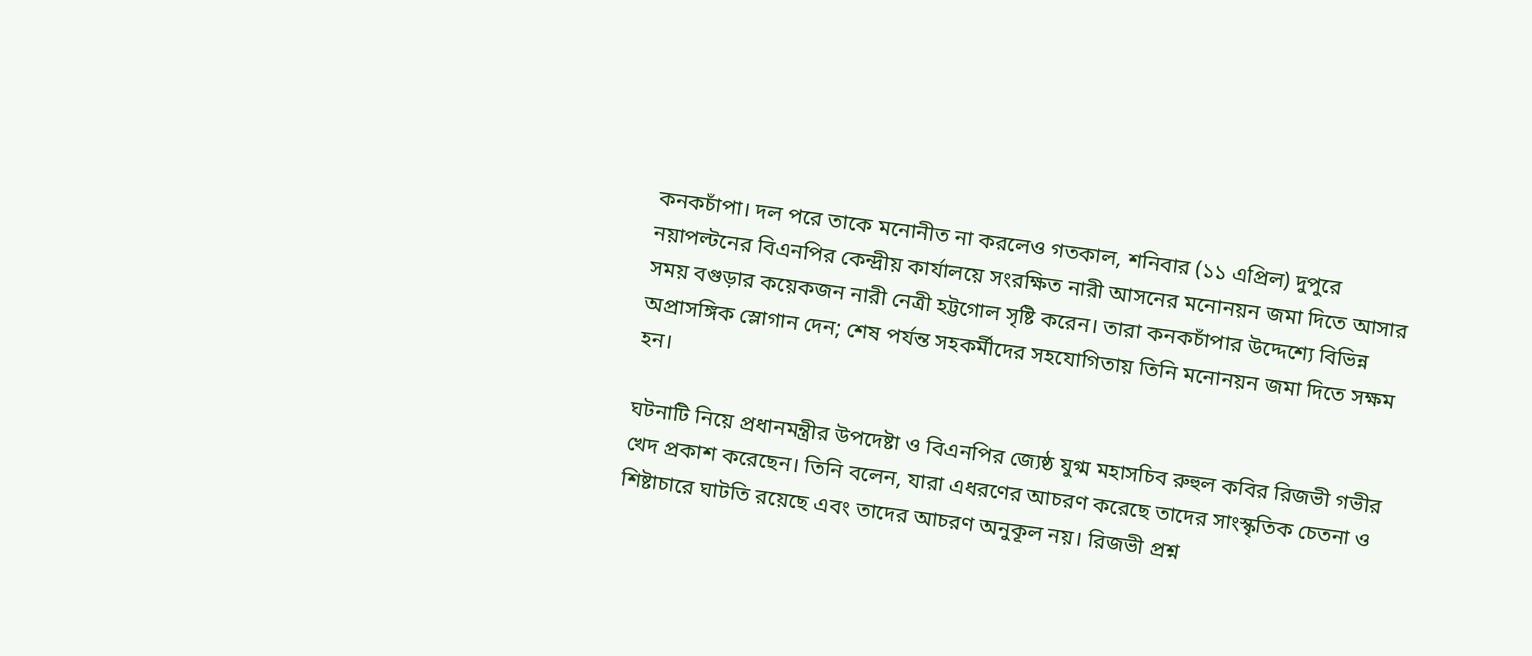কনকচাঁপা। দল পরে তাকে মনোনীত না করলেও গতকাল, শনিবার (১১ এপ্রিল) দুপুরে নয়াপল্টনের বিএনপির কেন্দ্রীয় কার্যালয়ে সংরক্ষিত নারী আসনের মনোনয়ন জমা দিতে আসার সময় বগুড়ার কয়েকজন নারী নেত্রী হট্টগোল সৃষ্টি করেন। তারা কনকচাঁপার উদ্দেশ্যে বিভিন্ন অপ্রাসঙ্গিক স্লোগান দেন; শেষ পর্যন্ত সহকর্মীদের সহযোগিতায় তিনি মনোনয়ন জমা দিতে সক্ষম হন।

ঘটনাটি নিয়ে প্রধানমন্ত্রীর উপদেষ্টা ও বিএনপির জ্যেষ্ঠ যুগ্ম মহাসচিব রুহুল কবির রিজভী গভীর খেদ প্রকাশ করেছেন। তিনি বলেন, যারা এধরণের আচরণ করেছে তাদের সাংস্কৃতিক চেতনা ও শিষ্টাচারে ঘাটতি রয়েছে এবং তাদের আচরণ অনুকূল নয়। রিজভী প্রশ্ন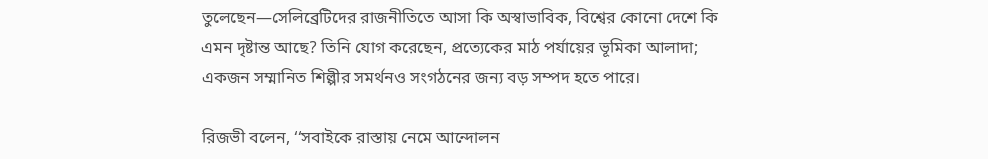তুলেছেন—সেলিব্রেটিদের রাজনীতিতে আসা কি অস্বাভাবিক, বিশ্বের কোনো দেশে কি এমন দৃষ্টান্ত আছে? তিনি যোগ করেছেন, প্রত্যেকের মাঠ পর্যায়ের ভূমিকা আলাদা; একজন সম্মানিত শিল্পীর সমর্থনও সংগঠনের জন্য বড় সম্পদ হতে পারে।

রিজভী বলেন, ‘‘সবাইকে রাস্তায় নেমে আন্দোলন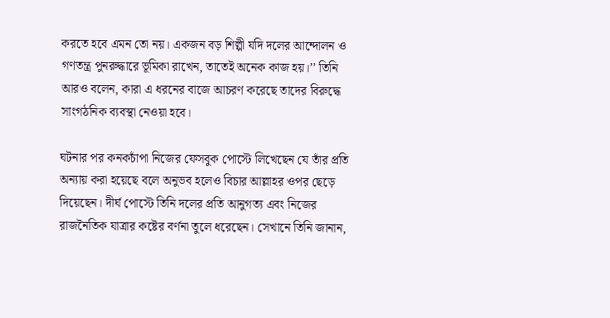করতে হবে এমন তো নয়। একজন বড় শিল্পী যদি দলের আন্দোলন ও গণতন্ত্র পুনরুদ্ধারে ভূমিকা রাখেন, তাতেই অনেক কাজ হয়।’’ তিনি আরও বলেন, কারা এ ধরনের বাজে আচরণ করেছে তাদের বিরুদ্ধে সাংগঠনিক ব্যবস্থা নেওয়া হবে।

ঘটনার পর কনকচাঁপা নিজের ফেসবুক পোস্টে লিখেছেন যে তাঁর প্রতি অন্যায় করা হয়েছে বলে অনুভব হলেও বিচার আল্লাহর ওপর ছেড়ে দিয়েছেন। দীর্ঘ পোস্টে তিনি দলের প্রতি আনুগত্য এবং নিজের রাজনৈতিক যাত্রার কষ্টের বর্ণনা তুলে ধরেছেন। সেখানে তিনি জানান,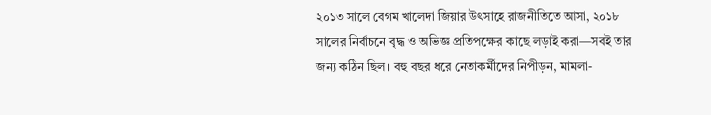২০১৩ সালে বেগম খালেদা জিয়ার উৎসাহে রাজনীতিতে আসা, ২০১৮ সালের নির্বাচনে বৃদ্ধ ও অভিজ্ঞ প্রতিপক্ষের কাছে লড়াই করা—সবই তার জন্য কঠিন ছিল। বহু বছর ধরে নেতাকর্মীদের নিপীড়ন, মামলা-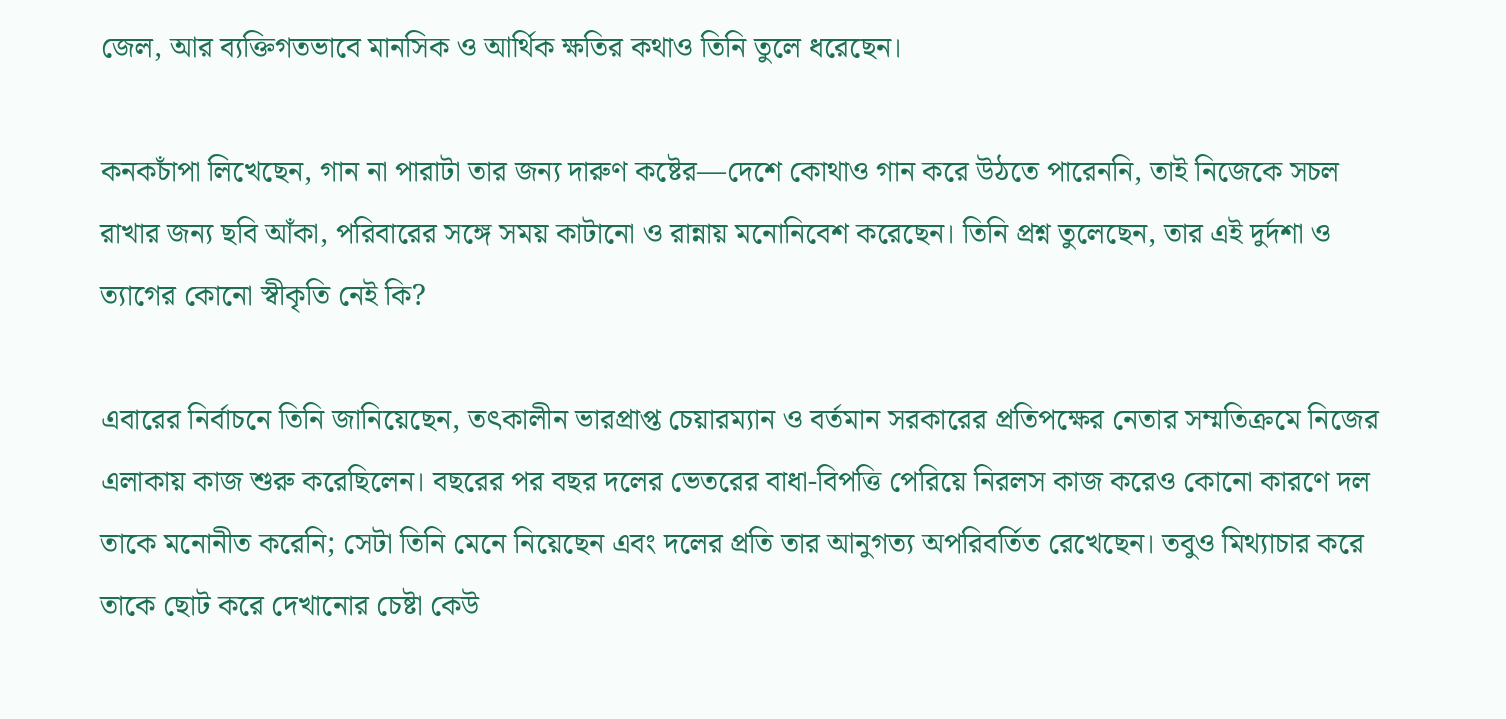জেল, আর ব্যক্তিগতভাবে মানসিক ও আর্থিক ক্ষতির কথাও তিনি তুলে ধরেছেন।

কনকচাঁপা লিখেছেন, গান না পারাটা তার জন্য দারুণ কষ্টের—দেশে কোথাও গান করে উঠতে পারেননি, তাই নিজেকে সচল রাখার জন্য ছবি আঁকা, পরিবারের সঙ্গে সময় কাটানো ও রান্নায় মনোনিবেশ করেছেন। তিনি প্রশ্ন তুলেছেন, তার এই দুর্দশা ও ত্যাগের কোনো স্বীকৃতি নেই কি?

এবারের নির্বাচনে তিনি জানিয়েছেন, তৎকালীন ভারপ্রাপ্ত চেয়ারম্যান ও বর্তমান সরকারের প্রতিপক্ষের নেতার সম্মতিক্রমে নিজের এলাকায় কাজ শুরু করেছিলেন। বছরের পর বছর দলের ভেতরের বাধা-বিপত্তি পেরিয়ে নিরলস কাজ করেও কোনো কারণে দল তাকে মনোনীত করেনি; সেটা তিনি মেনে নিয়েছেন এবং দলের প্রতি তার আনুগত্য অপরিবর্তিত রেখেছেন। তবুও মিথ্যাচার করে তাকে ছোট করে দেখানোর চেষ্টা কেউ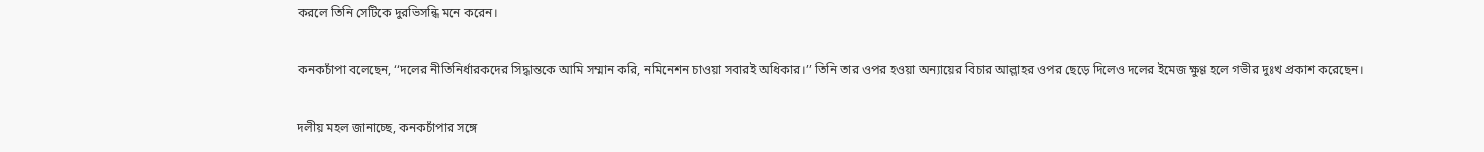করলে তিনি সেটিকে দুরভিসন্ধি মনে করেন।

কনকচাঁপা বলেছেন, ‘‘দলের নীতিনির্ধারকদের সিদ্ধান্তকে আমি সম্মান করি, নমিনেশন চাওয়া সবারই অধিকার।’’ তিনি তার ওপর হওয়া অন্যায়ের বিচার আল্লাহর ওপর ছেড়ে দিলেও দলের ইমেজ ক্ষুণ্ণ হলে গভীর দুঃখ প্রকাশ করেছেন।

দলীয় মহল জানাচ্ছে, কনকচাঁপার সঙ্গে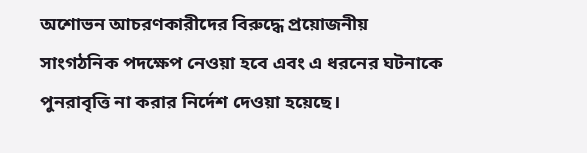অশোভন আচরণকারীদের বিরুদ্ধে প্রয়োজনীয় সাংগঠনিক পদক্ষেপ নেওয়া হবে এবং এ ধরনের ঘটনাকে পুনরাবৃত্তি না করার নির্দেশ দেওয়া হয়েছে।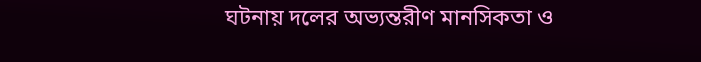ঘটনায় দলের অভ্যন্তরীণ মানসিকতা ও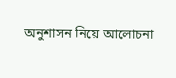অনুশাসন নিয়ে আলোচনা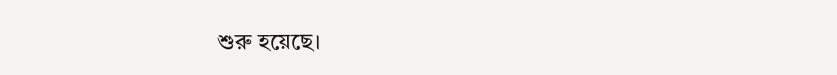শুরু হয়েছে।